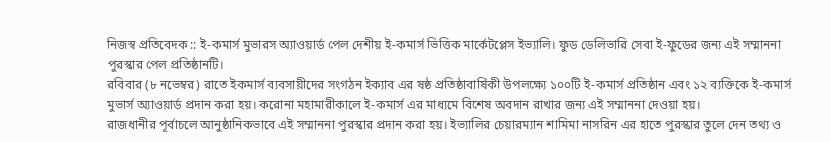নিজস্ব প্রতিবেদক :: ই-কমার্স মুভারস অ্যাওয়ার্ড পেল দেশীয় ই-কমার্স ভিত্তিক মার্কেটপ্লেস ইভ্যালি। ফুড ডেলিভারি সেবা ই-ফুডের জন্য এই সম্মাননা পুরস্কার পেল প্রতিষ্ঠানটি।
রবিবার (৮ নভেম্বর) রাতে ইকমার্স ব্যবসায়ীদের সংগঠন ইক্যাব এর ষষ্ঠ প্রতিষ্ঠাবার্ষিকী উপলক্ষ্যে ১০০টি ই-কমার্স প্রতিষ্ঠান এবং ১২ ব্যক্তিকে ই-কমার্স মুভার্স অ্যাওয়ার্ড প্রদান করা হয়। করোনা মহামারীকালে ই-কমার্স এর মাধ্যমে বিশেষ অবদান রাখার জন্য এই সম্মাননা দেওয়া হয়।
রাজধানীর পূর্বাচলে আনুষ্ঠানিকভাবে এই সম্মাননা পুরস্কার প্রদান করা হয়। ইভ্যালির চেয়ারম্যান শামিমা নাসরিন এর হাতে পুরস্কার তুলে দেন তথ্য ও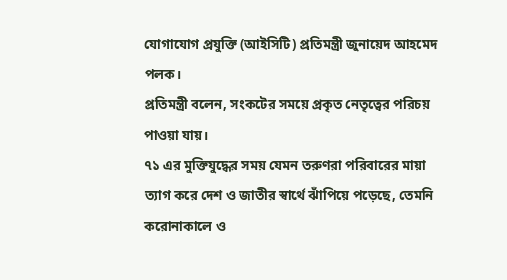যোগাযোগ প্রযুক্তি (আইসিটি) প্রতিমন্ত্রী জুনায়েদ আহমেদ পলক।
প্রতিমন্ত্রী বলেন, সংকটের সময়ে প্রকৃত নেতৃত্বের পরিচয় পাওয়া যায়।
৭১ এর মুক্তিযুদ্ধের সময় যেমন তরুণরা পরিবারের মায়া ত্যাগ করে দেশ ও জাতীর স্বার্থে ঝাঁপিয়ে পড়েছে, তেমনি করোনাকালে ও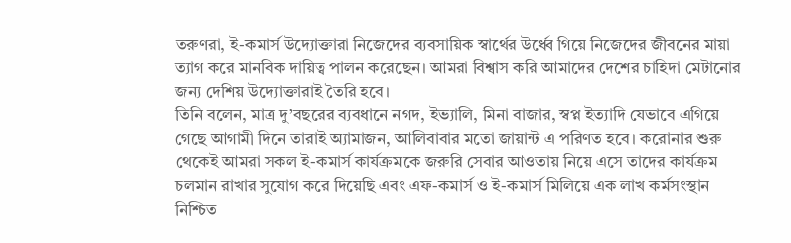তরুণরা, ই-কমার্স উদ্যোক্তারা নিজেদের ব্যবসায়িক স্বার্থের উর্ধ্বে গিয়ে নিজেদের জীবনের মায়া ত্যাগ করে মানবিক দায়িত্ব পালন করেছেন। আমরা বিশ্বাস করি আমাদের দেশের চাহিদা মেটানোর জন্য দেশিয় উদ্যোক্তারাই তৈরি হবে।
তিনি বলেন, মাত্র দু’বছরের ব্যবধানে নগদ, ইভ্যালি, মিনা বাজার, স্বপ্ন ইত্যাদি যেভাবে এগিয়ে গেছে আগামী দিনে তারাই অ্যামাজন, আলিবাবার মতো জায়ান্ট এ পরিণত হবে। করোনার শুরু থেকেই আমরা সকল ই-কমার্স কার্যক্রমকে জরুরি সেবার আওতায় নিয়ে এসে তাদের কার্যক্রম চলমান রাখার সুযোগ করে দিয়েছি এবং এফ-কমার্স ও ই-কমার্স মিলিয়ে এক লাখ কর্মসংস্থান নিশ্চিত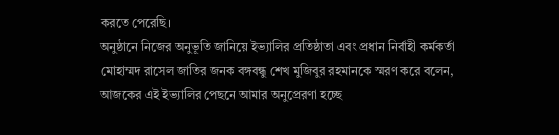করতে পেরেছি।
অনুষ্ঠানে নিজের অনুভূতি জানিয়ে ইভ্যালির প্রতিষ্ঠাতা এবং প্রধান নির্বাহী কর্মকর্তা মোহাম্মদ রাসেল জাতির জনক বঙ্গবন্ধু শেখ মুজিবুর রহমানকে স্মরণ করে বলেন, আজকের এই ইভ্যালির পেছনে আমার অনুপ্রেরণা হচ্ছে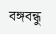বঙ্গবন্ধু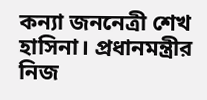কন্যা জননেত্রী শেখ হাসিনা। প্রধানমন্ত্রীর নিজ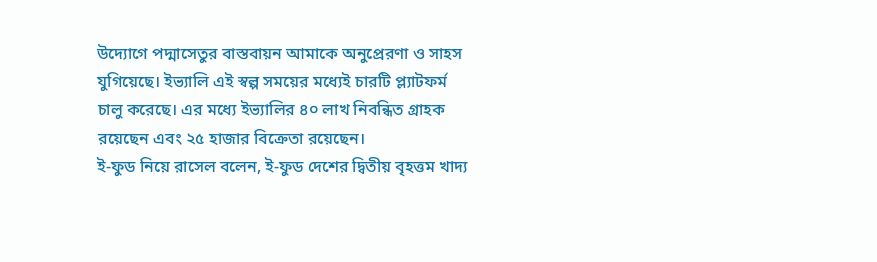উদ্যোগে পদ্মাসেতুর বাস্তবায়ন আমাকে অনুপ্রেরণা ও সাহস যুগিয়েছে। ইভ্যালি এই স্বল্প সময়ের মধ্যেই চারটি প্ল্যাটফর্ম চালু করেছে। এর মধ্যে ইভ্যালির ৪০ লাখ নিবন্ধিত গ্রাহক রয়েছেন এবং ২৫ হাজার বিক্রেতা রয়েছেন।
ই-ফুড নিয়ে রাসেল বলেন, ই-ফুড দেশের দ্বিতীয় বৃহত্তম খাদ্য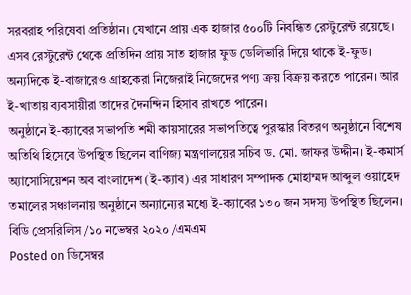সরবরাহ পরিষেবা প্রতিষ্ঠান। যেখানে প্রায় এক হাজার ৫০০টি নিবন্ধিত রেস্টুরেন্ট রয়েছে। এসব রেস্টুরেন্ট থেকে প্রতিদিন প্রায় সাত হাজার ফুড ডেলিভারি দিয়ে থাকে ই-ফুড। অন্যদিকে ই-বাজারেও গ্রাহকেরা নিজেরাই নিজেদের পণ্য ক্রয় বিক্রয় করতে পারেন। আর ই-খাতায় ব্যবসায়ীরা তাদের দৈনন্দিন হিসাব রাখতে পারেন।
অনুষ্ঠানে ই-ক্যাবের সভাপতি শমী কায়সারের সভাপতিত্বে পুরস্কার বিতরণ অনুষ্ঠানে বিশেষ অতিথি হিসেবে উপস্থিত ছিলেন বাণিজ্য মন্ত্রণালয়ের সচিব ড. মো. জাফর উদ্দীন। ই-কমার্স অ্যাসোসিয়েশন অব বাংলাদেশ (ই-ক্যাব) এর সাধারণ সম্পাদক মোহাম্মদ আব্দুল ওয়াহেদ তমালের সঞ্চালনায় অনুষ্ঠানে অন্যান্যের মধ্যে ই-ক্যাবের ১৩০ জন সদস্য উপস্থিত ছিলেন।
বিডি প্রেসরিলিস /১০ নভেম্বর ২০২০ /এমএম
Posted on ডিসেম্বর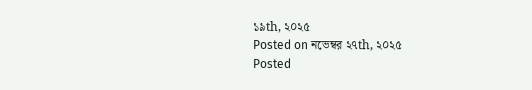১৯th, ২০২৫
Posted on নভেম্বর ২৭th, ২০২৫
Posted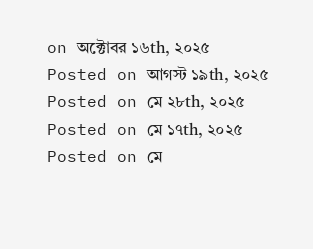on অক্টোবর ১৬th, ২০২৫
Posted on আগস্ট ১৯th, ২০২৫
Posted on মে ২৮th, ২০২৫
Posted on মে ১৭th, ২০২৫
Posted on মে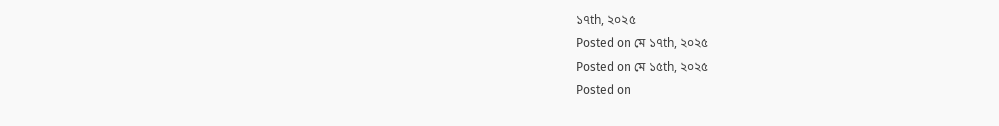১৭th, ২০২৫
Posted on মে ১৭th, ২০২৫
Posted on মে ১৫th, ২০২৫
Posted on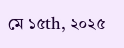মে ১৫th, ২০২৫